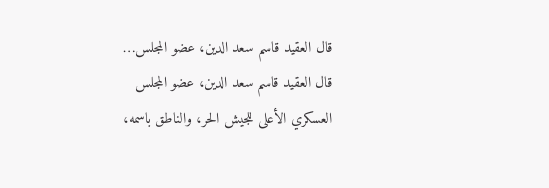قال العقيد قاسم سعد الدين، عضو المجلس…
قال العقيد قاسم سعد الدين، عضو المجلس العسكري الأعلى للجيش الحر، والناطق باسمه،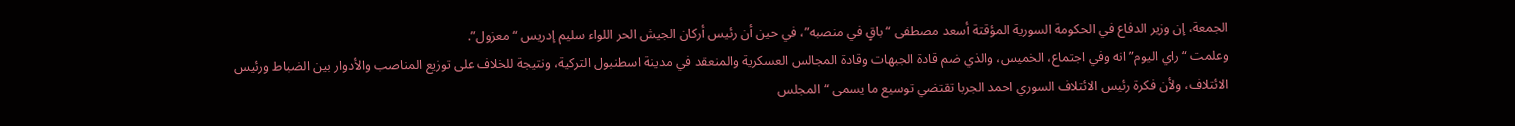الجمعة، إن وزير الدفاع في الحكومة السورية المؤقتة أسعد مصطفى “باقٍ في منصبه”، في حين أن رئيس أركان الجيش الحر اللواء سليم إدريس “معزول”.
وعلمت “راي اليوم” انه وفي اجتماع، الخميس، والذي ضم قادة الجبهات وقادة المجالس العسكرية والمنعقد في مدينة اسطنبول التركية، ونتيجة للخلاف على توزيع المناصب والأدوار بين الضباط ورئيس الائتلاف، ولأن فكرة رئيس الائتلاف السوري احمد الجربا تقتضي توسيع ما يسمى “المجلس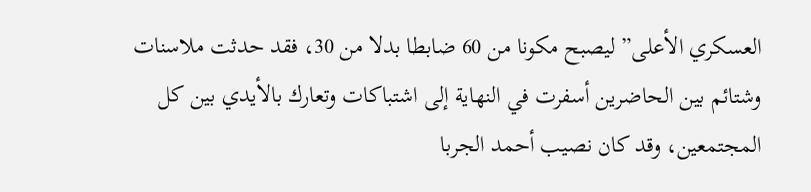العسكري الأعلى” ليصبح مكونا من 60 ضابطا بدلا من 30، فقد حدثت ملاسنات وشتائم بين الحاضرين أسفرت في النهاية إلى اشتباكات وتعارك بالأيدي بين كل المجتمعين، وقد كان نصيب أحمد الجربا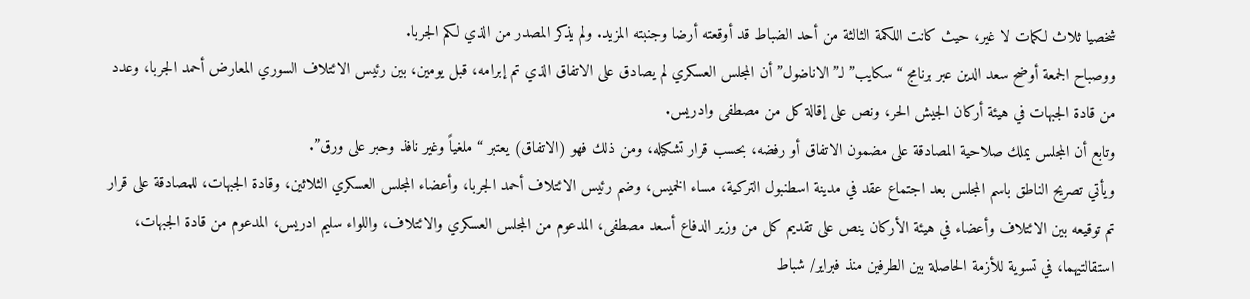شخصيا ثلاث لكمات لا غير، حيث كانت اللكمة الثالثة من أحد الضباط قد أوقعته أرضا وجنبته المزيد. ولم يذكر المصدر من الذي لكم الجربا.
ووصباح الجمعة أوضح سعد الدين عبر برنامج “سكايب” لـ”الاناضول” أن المجلس العسكري لم يصادق على الاتفاق الذي تم إبرامه، قبل يومين، بين رئيس الائتلاف السوري المعارض أحمد الجربا، وعدد من قادة الجبهات في هيئة أركان الجيش الحر، ونص على إقالة كل من مصطفى وادريس.
وتابع أن المجلس يملك صلاحية المصادقة على مضمون الاتفاق أو رفضه، بحسب قرار تشكيله، ومن ذلك فهو (الاتفاق) يعتبر “ملغياً وغير نافذ وحبر على ورق”.
ويأتي تصريح الناطق باسم المجلس بعد اجتماع عقد في مدينة اسطنبول التركية، مساء الخميس، وضم رئيس الائتلاف أحمد الجربا، وأعضاء المجلس العسكري الثلاثين، وقادة الجبهات، للمصادقة على قرار تم توقيعه بين الائتلاف وأعضاء في هيئة الأركان ينص على تقديم كل من وزير الدفاع أسعد مصطفى، المدعوم من المجلس العسكري والائتلاف، واللواء سليم ادريس، المدعوم من قادة الجبهات، استقالتيهما، في تسوية للأزمة الحاصلة بين الطرفين منذ فبراير/ شباط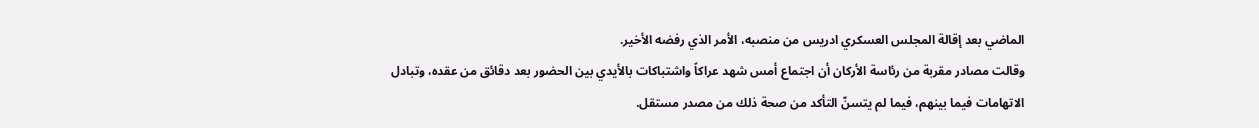الماضي بعد إقالة المجلس العسكري ادريس من منصبه، الأمر الذي رفضه الأخير.
وقالت مصادر مقربة من رئاسة الأركان أن اجتماع أمس شهد عراكاً واشتباكات بالأيدي بين الحضور بعد دقائق من عقده، وتبادل الاتهامات فيما بينهم، فيما لم يتسنّ التأكد من صحة ذلك من مصدر مستقل.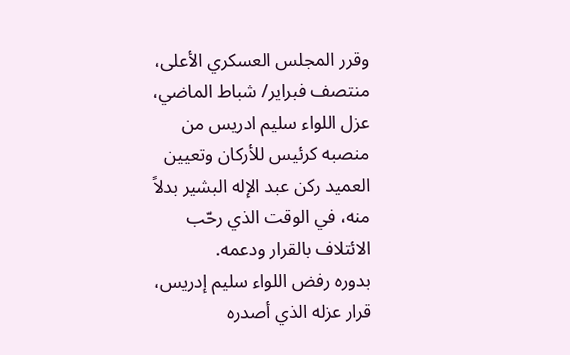وقرر المجلس العسكري الأعلى، منتصف فبراير/ شباط الماضي، عزل اللواء سليم ادريس من منصبه كرئيس للأركان وتعيين العميد ركن عبد الإله البشير بدلاً منه، في الوقت الذي رحّب الائتلاف بالقرار ودعمه.
بدوره رفض اللواء سليم إدريس، قرار عزله الذي أصدره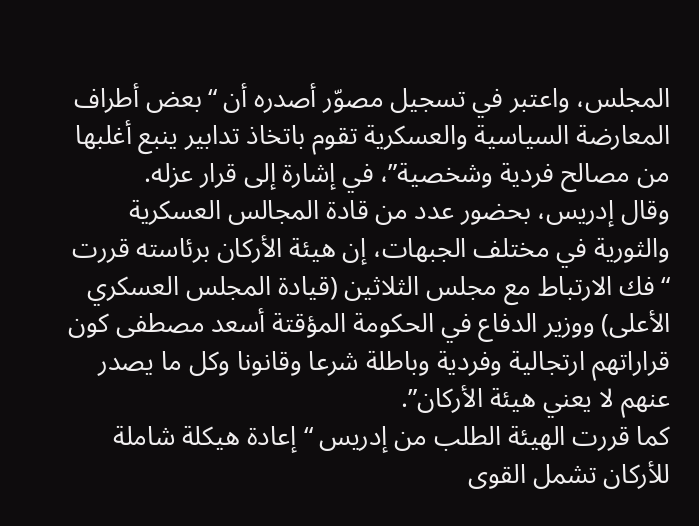المجلس، واعتبر في تسجيل مصوّر أصدره أن “بعض أطراف المعارضة السياسية والعسكرية تقوم باتخاذ تدابير ينبع أغلبها من مصالح فردية وشخصية”، في إشارة إلى قرار عزله.
وقال إدريس، بحضور عدد من قادة المجالس العسكرية والثورية في مختلف الجبهات، إن هيئة الأركان برئاسته قررت “فك الارتباط مع مجلس الثلاثين (قيادة المجلس العسكري الأعلى) ووزير الدفاع في الحكومة المؤقتة أسعد مصطفى كون قراراتهم ارتجالية وفردية وباطلة شرعا وقانونا وكل ما يصدر عنهم لا يعني هيئة الأركان”.
كما قررت الهيئة الطلب من إدريس “إعادة هيكلة شاملة للأركان تشمل القوى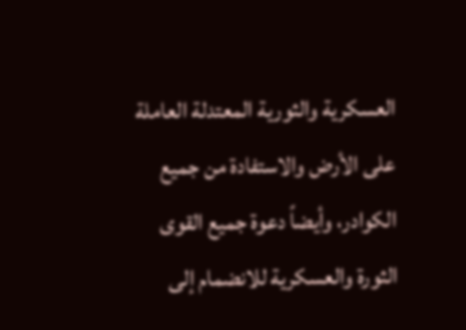العسكرية والثورية المعتدلة العاملة على الأرض والاستفادة من جميع الكوادر، وأيضاً دعوة جميع القوى الثورة والعسكرية للانضمام إلى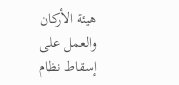هيئة الأركان والعمل على إسقاط نظام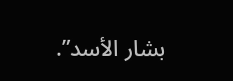بشار الأسد”.